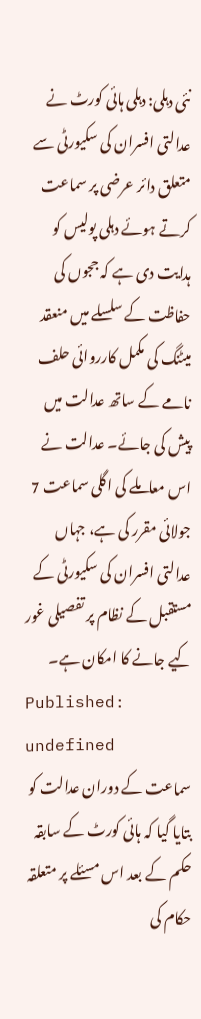نئی دہلی: دہلی ہائی کورٹ نے عدالتی افسران کی سکیورٹی سے متعلق دائر عرضی پر سماعت کرتے ہوئے دہلی پولیس کو ہدایت دی ہے کہ ججوں کی حفاظت کے سلسلے میں منعقد میٹنگ کی مکمل کارروائی حلف نامے کے ساتھ عدالت میں پیش کی جائے۔ عدالت نے اس معاملے کی اگلی سماعت 7 جولائی مقرر کی ہے، جہاں عدالتی افسران کی سکیورٹی کے مستقبل کے نظام پر تفصیلی غور کیے جانے کا امکان ہے۔
Published: undefined
سماعت کے دوران عدالت کو بتایا گیا کہ ہائی کورٹ کے سابقہ حکم کے بعد اس مسئلے پر متعلقہ حکام کی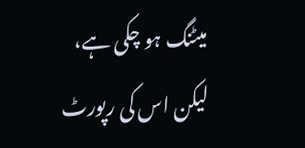میٹنگ ہو چکی ہے، لیکن اس کی رپورٹ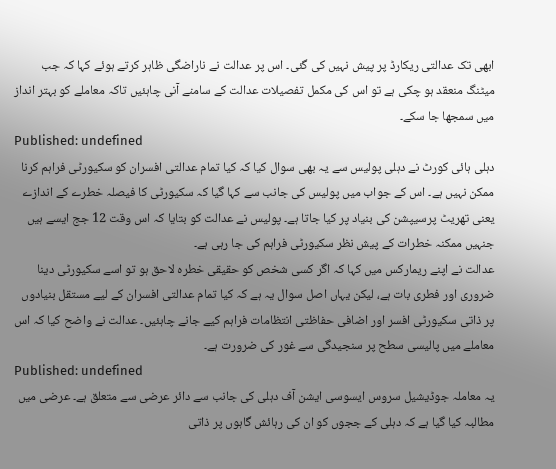ابھی تک عدالتی ریکارڈ پر پیش نہیں کی گئی۔ اس پر عدالت نے ناراضگی ظاہر کرتے ہوئے کہا کہ جب میٹنگ منعقد ہو چکی ہے تو اس کی مکمل تفصیلات عدالت کے سامنے آنی چاہئیں تاکہ معاملے کو بہتر انداز میں سمجھا جا سکے۔
Published: undefined
دہلی ہائی کورٹ نے دہلی پولیس سے یہ بھی سوال کیا کہ کیا تمام عدالتی افسران کو سکیورٹی فراہم کرنا ممکن نہیں ہے۔ اس کے جواب میں پولیس کی جانب سے کہا گیا کہ سکیورٹی کا فیصلہ خطرے کے اندازے یعنی تھریٹ پرسیپشن کی بنیاد پر کیا جاتا ہے۔ پولیس نے عدالت کو بتایا کہ اس وقت 12 جج ایسے ہیں جنہیں ممکنہ خطرات کے پیش نظر سکیورٹی فراہم کی جا رہی ہے۔
عدالت نے اپنے ریمارکس میں کہا کہ اگر کسی شخص کو حقیقی خطرہ لاحق ہو تو اسے سکیورٹی دینا ضروری اور فطری بات ہے، لیکن یہاں اصل سوال یہ ہے کہ کیا تمام عدالتی افسران کے لیے مستقل بنیادوں پر ذاتی سکیورٹی افسر اور اضافی حفاظتی انتظامات فراہم کیے جانے چاہئیں۔ عدالت نے واضح کیا کہ اس معاملے میں پالیسی سطح پر سنجیدگی سے غور کی ضرورت ہے۔
Published: undefined
یہ معاملہ جوڈیشیل سروس ایسوسی ایشن آف دہلی کی جانب سے دائر عرضی سے متعلق ہے۔ عرضی میں مطالبہ کیا گیا ہے کہ دہلی کے ججوں کو ان کی رہائش گاہوں پر ذاتی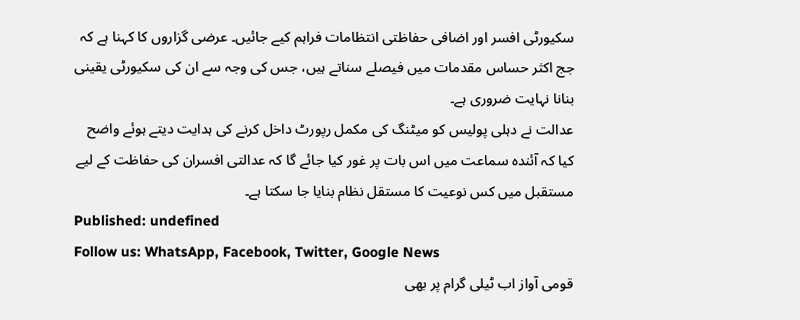سکیورٹی افسر اور اضافی حفاظتی انتظامات فراہم کیے جائیں۔ عرضی گزاروں کا کہنا ہے کہ جج اکثر حساس مقدمات میں فیصلے سناتے ہیں، جس کی وجہ سے ان کی سکیورٹی یقینی بنانا نہایت ضروری ہے۔
عدالت نے دہلی پولیس کو میٹنگ کی مکمل رپورٹ داخل کرنے کی ہدایت دیتے ہوئے واضح کیا کہ آئندہ سماعت میں اس بات پر غور کیا جائے گا کہ عدالتی افسران کی حفاظت کے لیے مستقبل میں کس نوعیت کا مستقل نظام بنایا جا سکتا ہے۔
Published: undefined
Follow us: WhatsApp, Facebook, Twitter, Google News
قومی آواز اب ٹیلی گرام پر بھی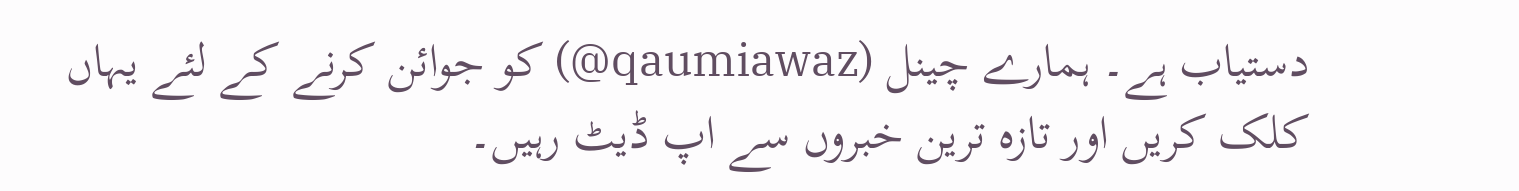دستیاب ہے۔ ہمارے چینل (qaumiawaz@) کو جوائن کرنے کے لئے یہاں کلک کریں اور تازہ ترین خبروں سے اپ ڈیٹ رہیں۔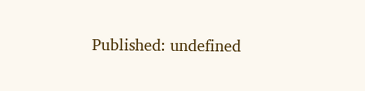Published: undefined